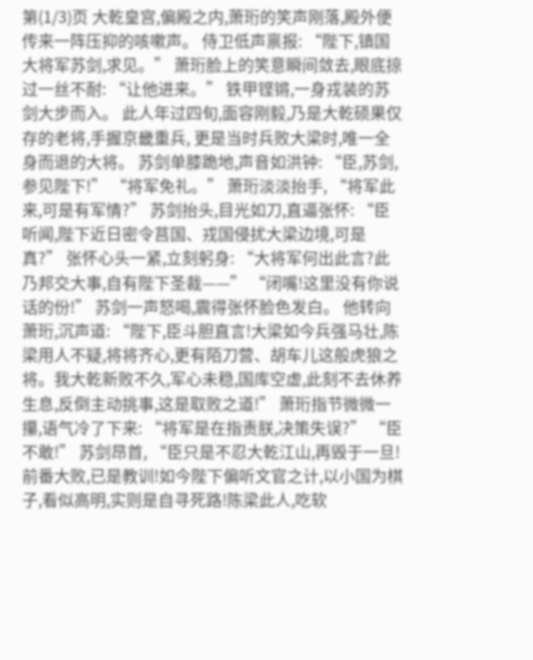第(1/3)页 大乾皇宫,偏殿之内,萧珩的笑声刚落,殿外便传来一阵压抑的咳嗽声。 侍卫低声禀报: “陛下,镇国大将军苏剑,求见。” 萧珩脸上的笑意瞬间敛去,眼底掠过一丝不耐: “让他进来。” 铁甲铿锵,一身戎装的苏剑大步而入。 此人年过四旬,面容刚毅,乃是大乾硕果仅存的老将,手握京畿重兵, 更是当时兵败大梁时,唯一全身而退的大将。 苏剑单膝跪地,声音如洪钟: “臣,苏剑,参见陛下!” “将军免礼。” 萧珩淡淡抬手, “将军此来,可是有军情?” 苏剑抬头,目光如刀,直逼张怀: “臣听闻,陛下近日密令莒国、戎国侵扰大梁边境,可是真?” 张怀心头一紧,立刻躬身: “大将军何出此言?此乃邦交大事,自有陛下圣裁——” “闭嘴!这里没有你说话的份!” 苏剑一声怒喝,震得张怀脸色发白。 他转向萧珩,沉声道: “陛下,臣斗胆直言!大梁如今兵强马壮,陈梁用人不疑,将将齐心,更有陌刀营、胡车儿这般虎狼之将。我大乾新败不久,军心未稳,国库空虚,此刻不去休养生息,反倒主动挑事,这是取败之道!” 萧珩指节微微一攥,语气冷了下来: “将军是在指责朕,决策失误?” “臣不敢!” 苏剑昂首, “臣只是不忍大乾江山,再毁于一旦!前番大败,已是教训!如今陛下偏听文官之计,以小国为棋子,看似高明,实则是自寻死路!陈梁此人,吃软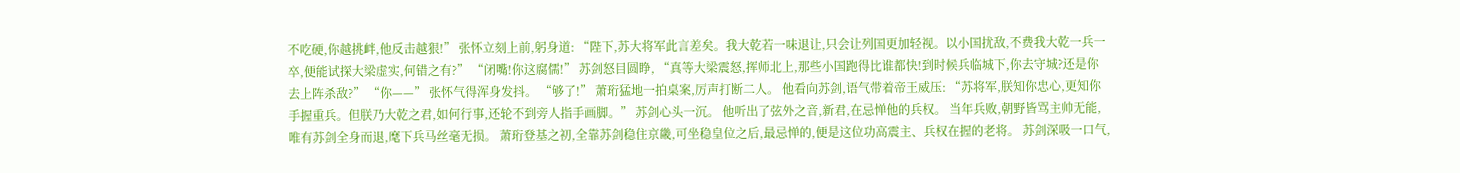不吃硬,你越挑衅,他反击越狠!” 张怀立刻上前,躬身道: “陛下,苏大将军此言差矣。我大乾若一味退让,只会让列国更加轻视。以小国扰敌,不费我大乾一兵一卒,便能试探大梁虚实,何错之有?” “闭嘴!你这腐儒!” 苏剑怒目圆睁, “真等大梁震怒,挥师北上,那些小国跑得比谁都快!到时候兵临城下,你去守城?还是你去上阵杀敌?” “你——” 张怀气得浑身发抖。 “够了!” 萧珩猛地一拍桌案,厉声打断二人。 他看向苏剑,语气带着帝王威压: “苏将军,朕知你忠心,更知你手握重兵。但朕乃大乾之君,如何行事,还轮不到旁人指手画脚。” 苏剑心头一沉。 他听出了弦外之音,新君,在忌惮他的兵权。 当年兵败,朝野皆骂主帅无能, 唯有苏剑全身而退,麾下兵马丝毫无损。 萧珩登基之初,全靠苏剑稳住京畿,可坐稳皇位之后,最忌惮的,便是这位功高震主、兵权在握的老将。 苏剑深吸一口气,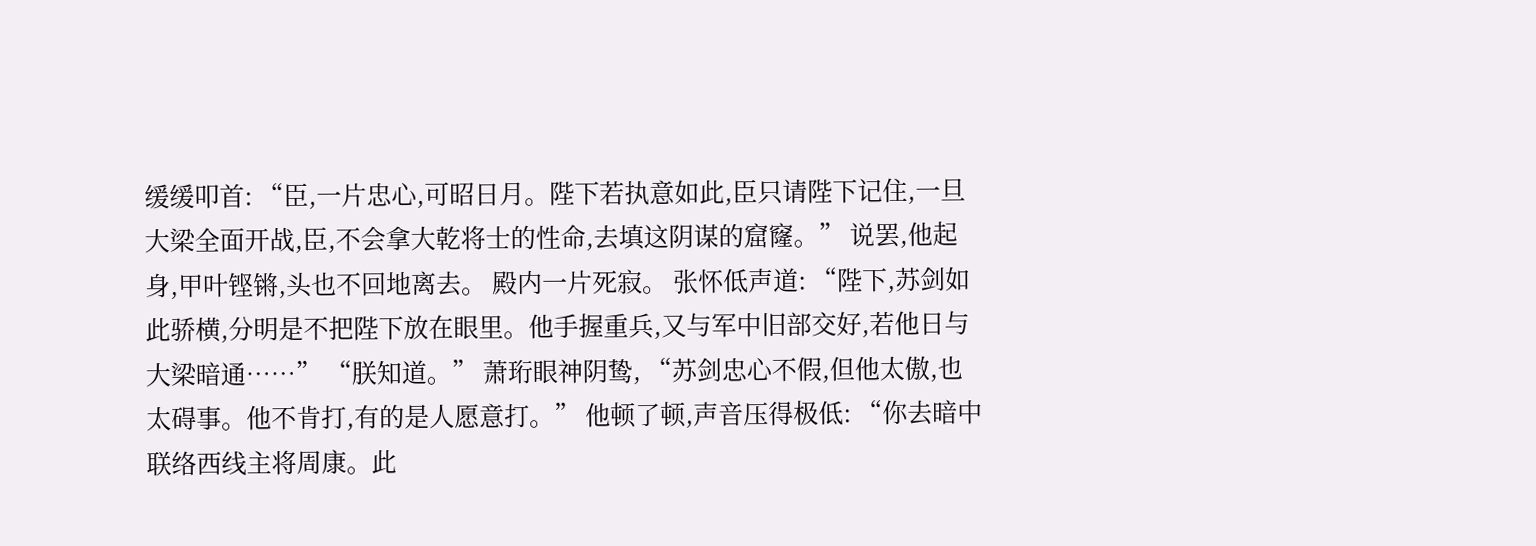缓缓叩首: “臣,一片忠心,可昭日月。陛下若执意如此,臣只请陛下记住,一旦大梁全面开战,臣,不会拿大乾将士的性命,去填这阴谋的窟窿。” 说罢,他起身,甲叶铿锵,头也不回地离去。 殿内一片死寂。 张怀低声道: “陛下,苏剑如此骄横,分明是不把陛下放在眼里。他手握重兵,又与军中旧部交好,若他日与大梁暗通……” “朕知道。” 萧珩眼神阴鸷, “苏剑忠心不假,但他太傲,也太碍事。他不肯打,有的是人愿意打。” 他顿了顿,声音压得极低: “你去暗中联络西线主将周康。此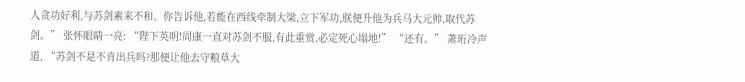人贪功好利,与苏剑素来不和。你告诉他,若能在西线牵制大梁,立下军功,朕便升他为兵马大元帅,取代苏剑。” 张怀眼睛一亮: “陛下英明!周康一直对苏剑不服,有此重赏,必定死心塌地!” “还有。” 萧珩冷声道, “苏剑不是不肯出兵吗?那便让他去守粮草大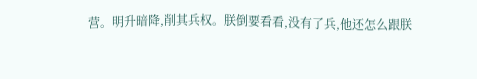营。明升暗降,削其兵权。朕倒要看看,没有了兵,他还怎么跟朕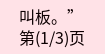叫板。” 第(1/3)页